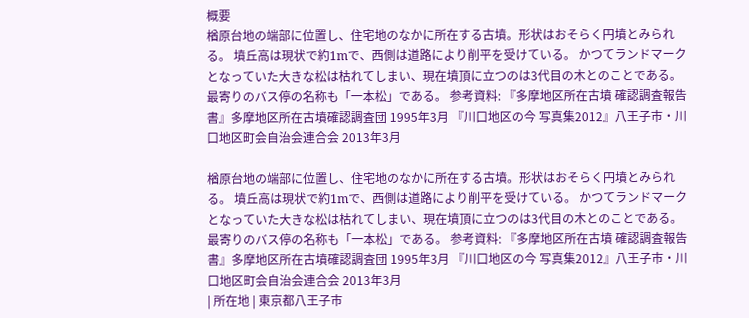概要
楢原台地の端部に位置し、住宅地のなかに所在する古墳。形状はおそらく円墳とみられる。 墳丘高は現状で約1mで、西側は道路により削平を受けている。 かつてランドマークとなっていた大きな松は枯れてしまい、現在墳頂に立つのは3代目の木とのことである。 最寄りのバス停の名称も「一本松」である。 参考資料: 『多摩地区所在古墳 確認調査報告書』多摩地区所在古墳確認調査団 1995年3月 『川口地区の今 写真集2012』八王子市・川口地区町会自治会連合会 2013年3月

楢原台地の端部に位置し、住宅地のなかに所在する古墳。形状はおそらく円墳とみられる。 墳丘高は現状で約1mで、西側は道路により削平を受けている。 かつてランドマークとなっていた大きな松は枯れてしまい、現在墳頂に立つのは3代目の木とのことである。 最寄りのバス停の名称も「一本松」である。 参考資料: 『多摩地区所在古墳 確認調査報告書』多摩地区所在古墳確認調査団 1995年3月 『川口地区の今 写真集2012』八王子市・川口地区町会自治会連合会 2013年3月
| 所在地 | 東京都八王子市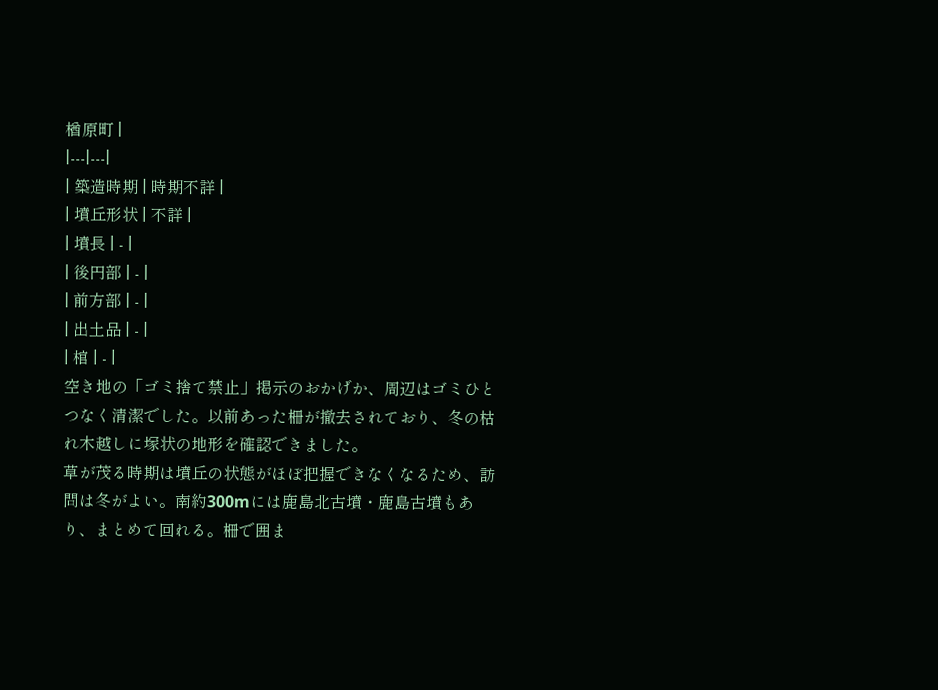楢原町 |
|---|---|
| 築造時期 | 時期不詳 |
| 墳丘形状 | 不詳 |
| 墳長 | - |
| 後円部 | - |
| 前方部 | - |
| 出土品 | - |
| 棺 | - |
空き地の「ゴミ捨て禁止」掲示のおかげか、周辺はゴミひとつなく清潔でした。以前あった柵が撤去されており、冬の枯れ木越しに塚状の地形を確認できました。
草が茂る時期は墳丘の状態がほぼ把握できなくなるため、訪問は冬がよい。南約300mには鹿島北古墳・鹿島古墳もあり、まとめて回れる。柵で囲ま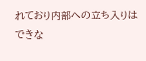れており内部への立ち入りはできな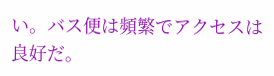い。バス便は頻繁でアクセスは良好だ。